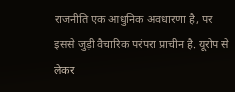राजनीति एक आधुनिक अवधारणा है, पर इससे जुड़ी वैचारिक परंपरा प्राचीन है. यूरोप से लेकर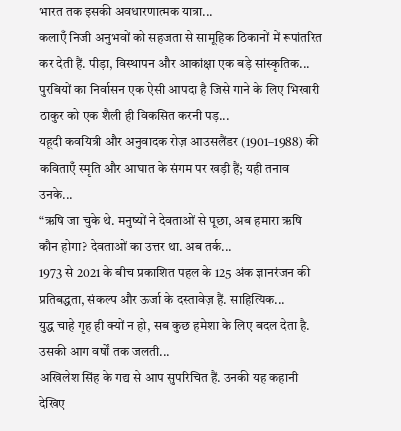भारत तक इसकी अवधारणात्मक यात्रा...
कलाएँ निजी अनुभवों को सहजता से सामूहिक ठिकानों में रूपांतरित कर देती हैं. पीड़ा, विस्थापन और आकांक्षा एक बड़े सांस्कृतिक...
पुरबियों का निर्वासन एक ऐसी आपदा है जिसे गाने के लिए भिखारी ठाकुर को एक शैली ही विकसित करनी पड़...
यहूदी कवयित्री और अनुवादक रोज़ आउसलैंडर (1901–1988) की कविताएँ स्मृति और आघात के संगम पर खड़ी हैं; यही तनाव उनके...
“ऋषि जा चुके थे. मनुष्यों ने देवताओं से पूछा, अब हमारा ऋषि कौन होगा? देवताओं का उत्तर था. अब तर्क...
1973 से 2021 के बीच प्रकाशित पहल के 125 अंक ज्ञानरंजन की प्रतिबद्धता, संकल्प और ऊर्जा के दस्तावेज़ हैं. साहित्यिक...
युद्ध चाहे गृह ही क्यों न हो, सब कुछ हमेशा के लिए बदल देता है. उसकी आग वर्षों तक जलती...
अखिलेश सिंह के गद्य से आप सुपरिचित हैं. उनकी यह कहानी देखिए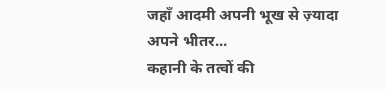जहाँ आदमी अपनी भूख से ज़्यादा अपने भीतर...
कहानी के तत्वों की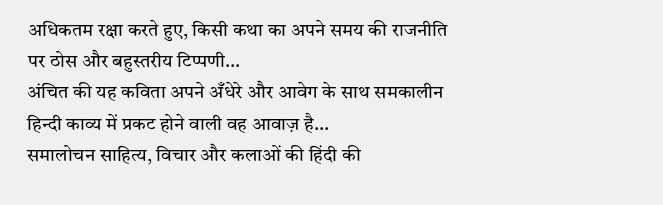अधिकतम रक्षा करते हुए, किसी कथा का अपने समय की राजनीति पर ठोस और बहुस्तरीय टिप्पणी...
अंचित की यह कविता अपने अँधेरे और आवेग के साथ समकालीन हिन्दी काव्य में प्रकट होने वाली वह आवाज़ है...
समालोचन साहित्य, विचार और कलाओं की हिंदी की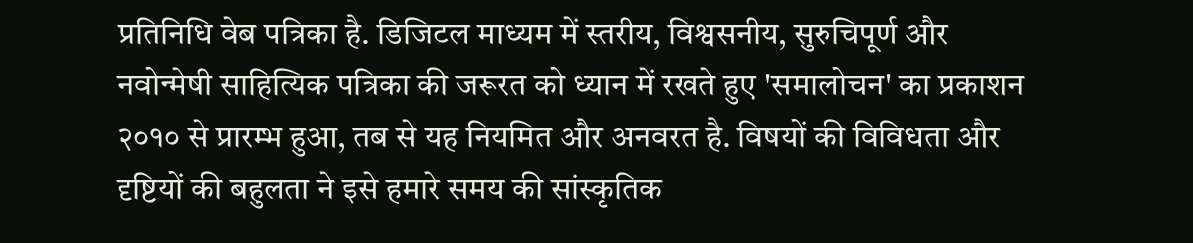प्रतिनिधि वेब पत्रिका है. डिजिटल माध्यम में स्तरीय, विश्वसनीय, सुरुचिपूर्ण और नवोन्मेषी साहित्यिक पत्रिका की जरूरत को ध्यान में रखते हुए 'समालोचन' का प्रकाशन २०१० से प्रारम्भ हुआ, तब से यह नियमित और अनवरत है. विषयों की विविधता और दृष्टियों की बहुलता ने इसे हमारे समय की सांस्कृतिक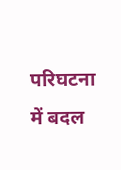परिघटना में बदल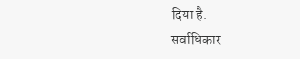दिया है.
सर्वाधिकार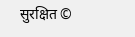सुरक्षित ©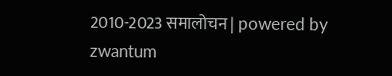2010-2023 समालोचन | powered by zwantum